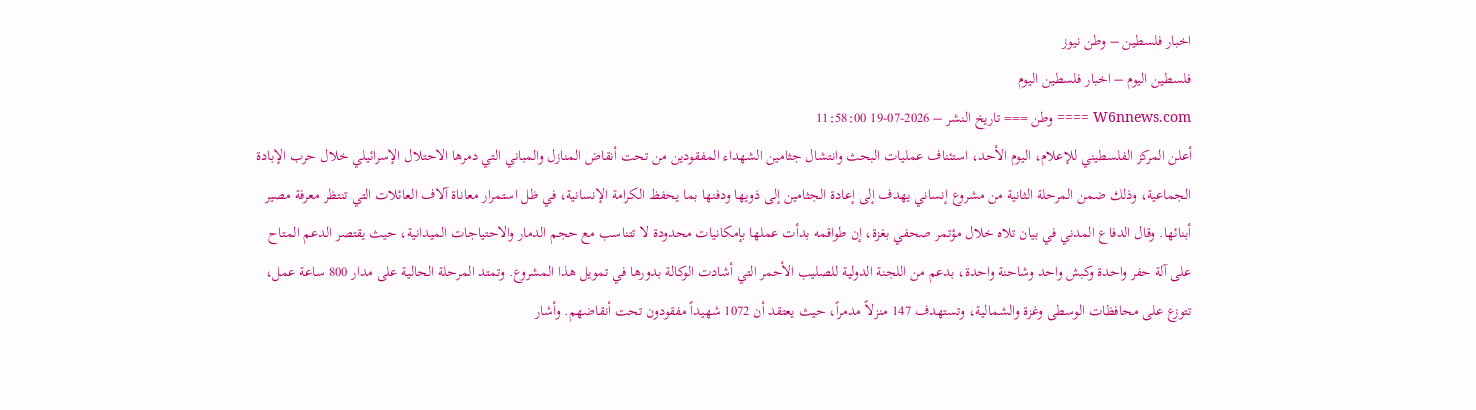اخبار فلسطين – وطن نيوز
فلسطين اليوم – اخبار فلسطين اليوم
W6nnews.com ==== وطن === تاريخ النشر – 2026-07-19 11:58:00
أعلن المركز الفلسطيني للإعلام، اليوم الأحد، استئناف عمليات البحث وانتشال جثامين الشهداء المفقودين من تحت أنقاض المنازل والمباني التي دمرها الاحتلال الإسرائيلي خلال حرب الإبادة الجماعية، وذلك ضمن المرحلة الثانية من مشروع إنساني يهدف إلى إعادة الجثامين إلى ذويها ودفنها بما يحفظ الكرامة الإنسانية، في ظل استمرار معاناة آلاف العائلات التي تنتظر معرفة مصير أبنائها. وقال الدفاع المدني في بيان تلاه خلال مؤتمر صحفي بغزة، إن طواقمه بدأت عملها بإمكانيات محدودة لا تتناسب مع حجم الدمار والاحتياجات الميدانية، حيث يقتصر الدعم المتاح على آلة حفر واحدة وكبش واحد وشاحنة واحدة، بدعم من اللجنة الدولية للصليب الأحمر التي أشادت الوكالة بدورها في تمويل هذا المشروع. وتمتد المرحلة الحالية على مدار 800 ساعة عمل، تتوزع على محافظات الوسطى وغزة والشمالية، وتستهدف 147 منزلاً مدمراً، حيث يعتقد أن 1072 شهيداً مفقودون تحت أنقاضهم. وأشار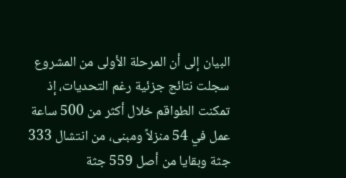البيان إلى أن المرحلة الأولى من المشروع سجلت نتائج جزئية رغم التحديات، إذ تمكنت الطواقم خلال أكثر من 500 ساعة عمل في 54 منزلاً ومبنى، من انتشال 333 جثة وبقايا من أصل 559 جثة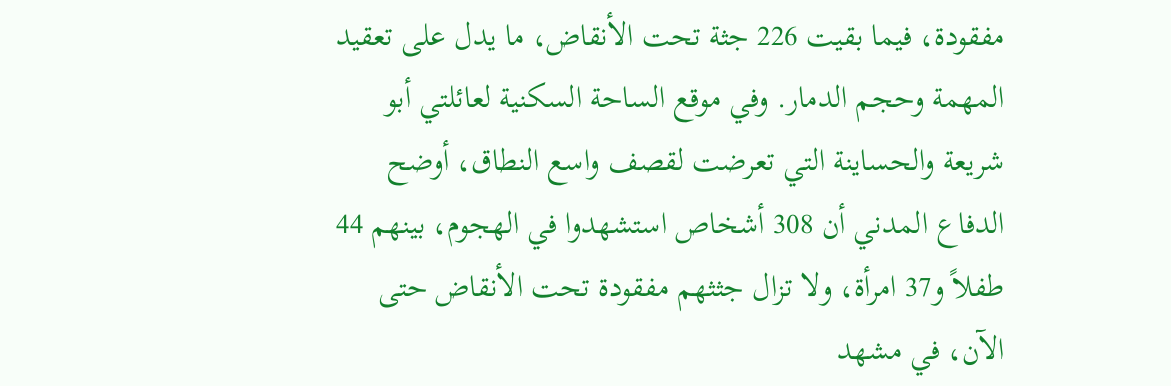مفقودة، فيما بقيت 226 جثة تحت الأنقاض، ما يدل على تعقيد المهمة وحجم الدمار. وفي موقع الساحة السكنية لعائلتي أبو شريعة والحساينة التي تعرضت لقصف واسع النطاق، أوضح الدفاع المدني أن 308 أشخاص استشهدوا في الهجوم، بينهم 44 طفلاً و37 امرأة، ولا تزال جثثهم مفقودة تحت الأنقاض حتى الآن، في مشهد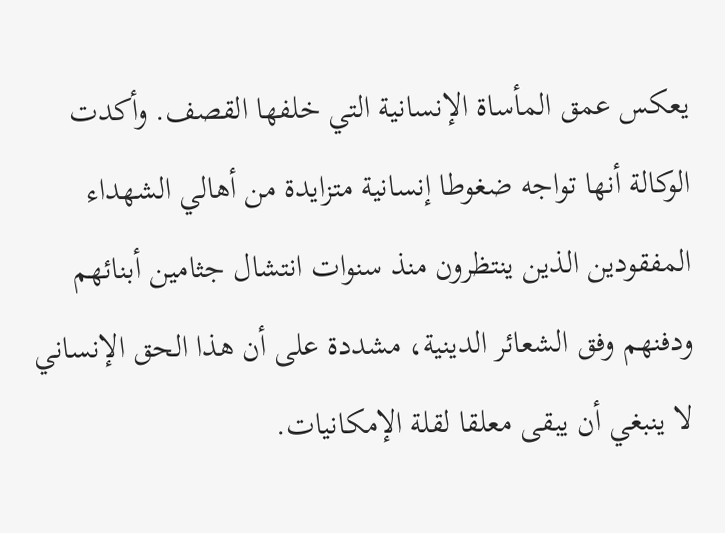يعكس عمق المأساة الإنسانية التي خلفها القصف. وأكدت الوكالة أنها تواجه ضغوطا إنسانية متزايدة من أهالي الشهداء المفقودين الذين ينتظرون منذ سنوات انتشال جثامين أبنائهم ودفنهم وفق الشعائر الدينية، مشددة على أن هذا الحق الإنساني لا ينبغي أن يبقى معلقا لقلة الإمكانيات.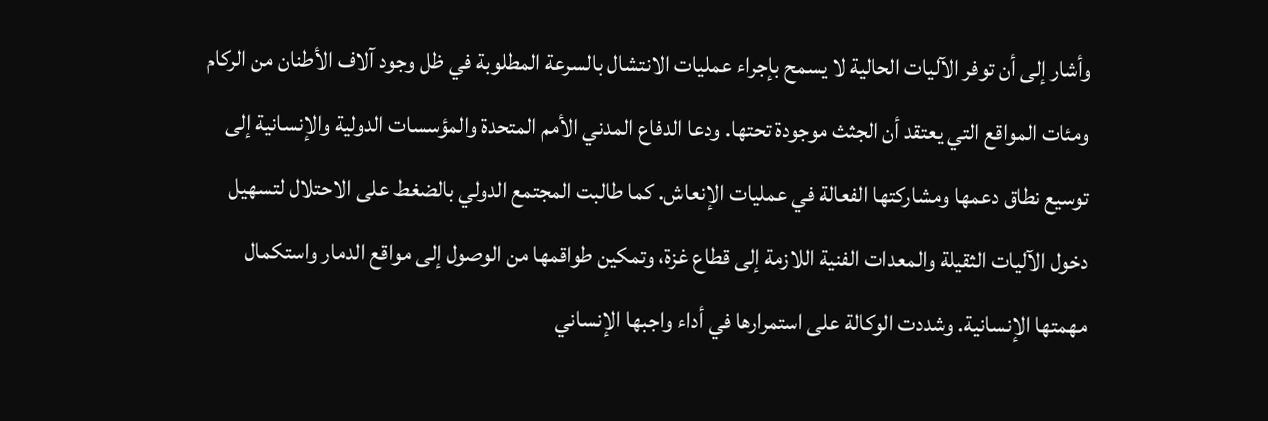وأشار إلى أن توفر الآليات الحالية لا يسمح بإجراء عمليات الانتشال بالسرعة المطلوبة في ظل وجود آلاف الأطنان من الركام ومئات المواقع التي يعتقد أن الجثث موجودة تحتها. ودعا الدفاع المدني الأمم المتحدة والمؤسسات الدولية والإنسانية إلى توسيع نطاق دعمها ومشاركتها الفعالة في عمليات الإنعاش. كما طالبت المجتمع الدولي بالضغط على الاحتلال لتسهيل دخول الآليات الثقيلة والمعدات الفنية اللازمة إلى قطاع غزة، وتمكين طواقمها من الوصول إلى مواقع الدمار واستكمال مهمتها الإنسانية. وشددت الوكالة على استمرارها في أداء واجبها الإنساني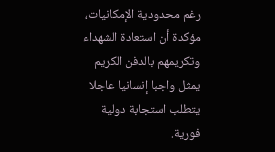رغم محدودية الإمكانيات، مؤكدة أن استعادة الشهداء وتكريمهم بالدفن الكريم يمثل واجبا إنسانيا عاجلا يتطلب استجابة دولية فورية.